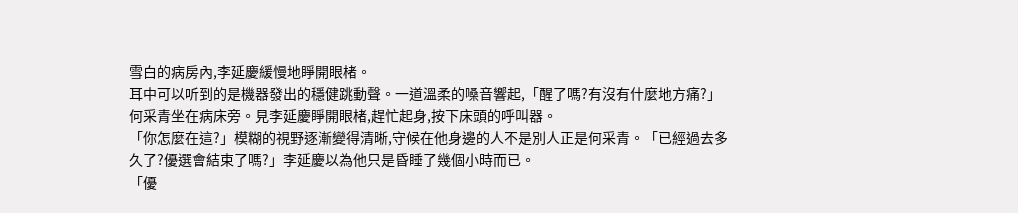雪白的病房內,李延慶緩慢地睜開眼楮。
耳中可以听到的是機器發出的穩健跳動聲。一道溫柔的嗓音響起,「醒了嗎?有沒有什麼地方痛?」何采青坐在病床旁。見李延慶睜開眼楮,趕忙起身,按下床頭的呼叫器。
「你怎麼在這?」模糊的視野逐漸變得清晰,守候在他身邊的人不是別人正是何采青。「已經過去多久了?優選會結束了嗎?」李延慶以為他只是昏睡了幾個小時而已。
「優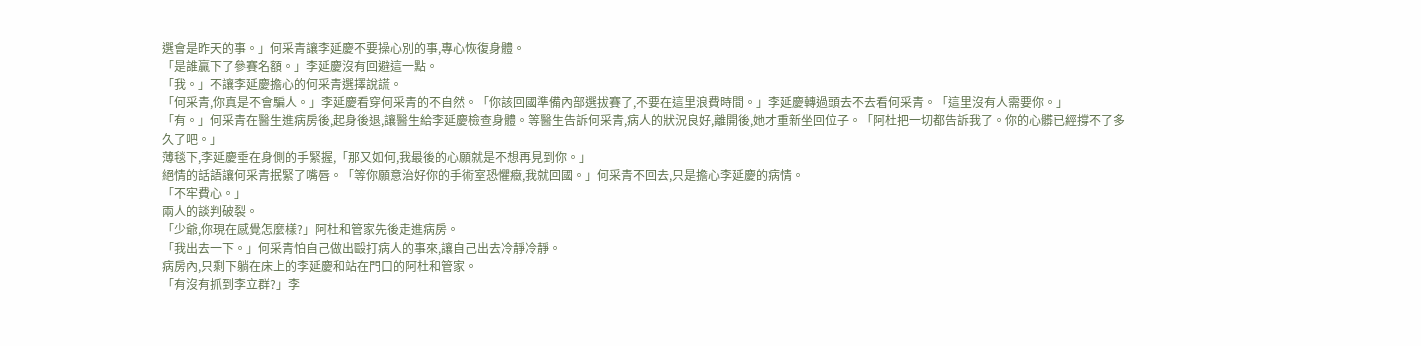選會是昨天的事。」何采青讓李延慶不要操心別的事,專心恢復身體。
「是誰贏下了參賽名額。」李延慶沒有回避這一點。
「我。」不讓李延慶擔心的何采青選擇說謊。
「何采青,你真是不會騙人。」李延慶看穿何采青的不自然。「你該回國準備內部選拔賽了,不要在這里浪費時間。」李延慶轉過頭去不去看何采青。「這里沒有人需要你。」
「有。」何采青在醫生進病房後,起身後退,讓醫生給李延慶檢查身體。等醫生告訴何采青,病人的狀況良好,離開後,她才重新坐回位子。「阿杜把一切都告訴我了。你的心髒已經撐不了多久了吧。」
薄毯下,李延慶垂在身側的手緊握,「那又如何,我最後的心願就是不想再見到你。」
絕情的話語讓何采青抿緊了嘴唇。「等你願意治好你的手術室恐懼癥,我就回國。」何采青不回去,只是擔心李延慶的病情。
「不牢費心。」
兩人的談判破裂。
「少爺,你現在感覺怎麼樣?」阿杜和管家先後走進病房。
「我出去一下。」何采青怕自己做出毆打病人的事來,讓自己出去冷靜冷靜。
病房內,只剩下躺在床上的李延慶和站在門口的阿杜和管家。
「有沒有抓到李立群?」李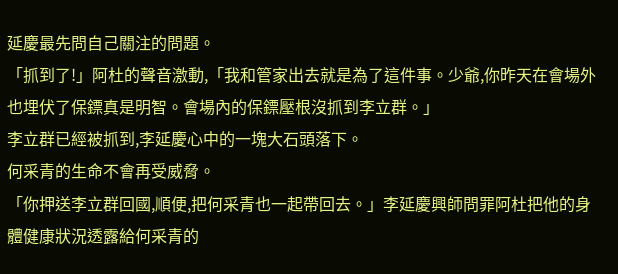延慶最先問自己關注的問題。
「抓到了!」阿杜的聲音激動,「我和管家出去就是為了這件事。少爺,你昨天在會場外也埋伏了保鏢真是明智。會場內的保鏢壓根沒抓到李立群。」
李立群已經被抓到,李延慶心中的一塊大石頭落下。
何采青的生命不會再受威脅。
「你押送李立群回國,順便,把何采青也一起帶回去。」李延慶興師問罪阿杜把他的身體健康狀況透露給何采青的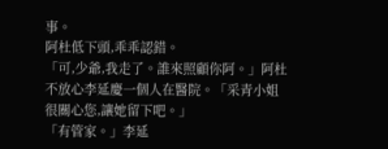事。
阿杜低下頭,乖乖認錯。
「可,少爺,我走了。誰來照顧你阿。」阿杜不放心李延慶一個人在醫院。「采青小姐很關心您,讓她留下吧。」
「有管家。」李延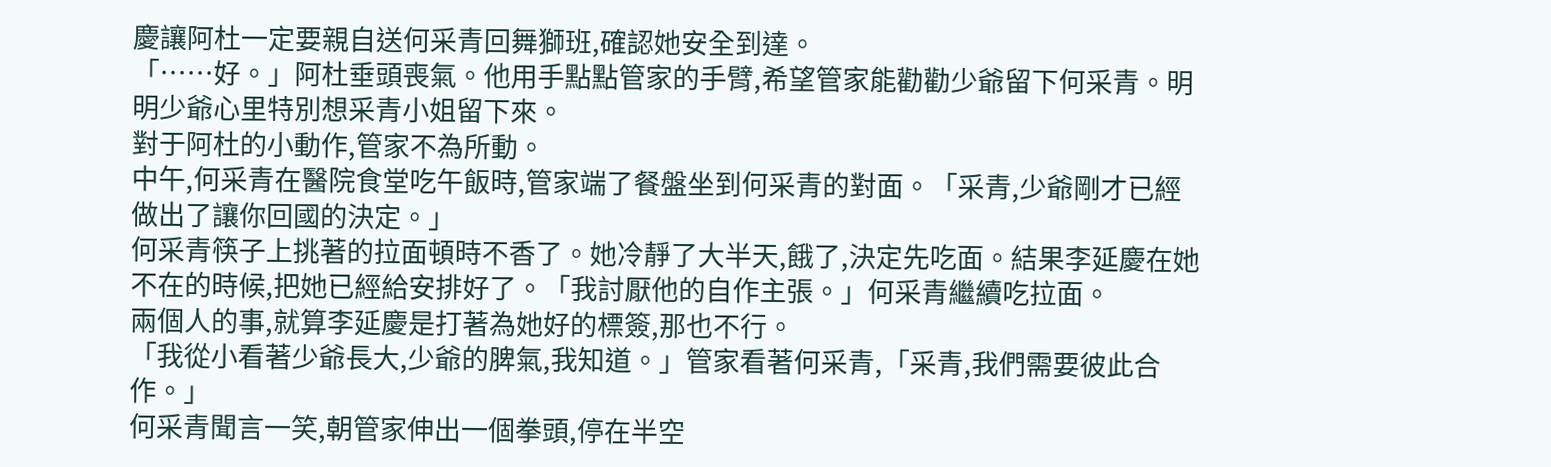慶讓阿杜一定要親自送何采青回舞獅班,確認她安全到達。
「……好。」阿杜垂頭喪氣。他用手點點管家的手臂,希望管家能勸勸少爺留下何采青。明明少爺心里特別想采青小姐留下來。
對于阿杜的小動作,管家不為所動。
中午,何采青在醫院食堂吃午飯時,管家端了餐盤坐到何采青的對面。「采青,少爺剛才已經做出了讓你回國的決定。」
何采青筷子上挑著的拉面頓時不香了。她冷靜了大半天,餓了,決定先吃面。結果李延慶在她不在的時候,把她已經給安排好了。「我討厭他的自作主張。」何采青繼續吃拉面。
兩個人的事,就算李延慶是打著為她好的標簽,那也不行。
「我從小看著少爺長大,少爺的脾氣,我知道。」管家看著何采青,「采青,我們需要彼此合作。」
何采青聞言一笑,朝管家伸出一個拳頭,停在半空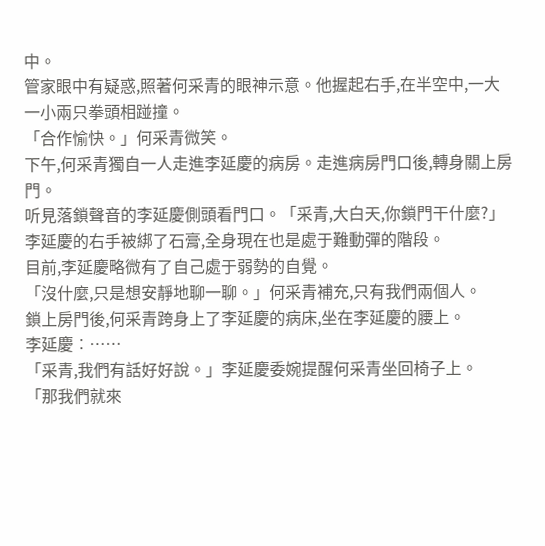中。
管家眼中有疑惑,照著何采青的眼神示意。他握起右手,在半空中,一大一小兩只拳頭相踫撞。
「合作愉快。」何采青微笑。
下午,何采青獨自一人走進李延慶的病房。走進病房門口後,轉身關上房門。
听見落鎖聲音的李延慶側頭看門口。「采青,大白天,你鎖門干什麼?」李延慶的右手被綁了石膏,全身現在也是處于難動彈的階段。
目前,李延慶略微有了自己處于弱勢的自覺。
「沒什麼,只是想安靜地聊一聊。」何采青補充,只有我們兩個人。
鎖上房門後,何采青跨身上了李延慶的病床,坐在李延慶的腰上。
李延慶︰……
「采青,我們有話好好說。」李延慶委婉提醒何采青坐回椅子上。
「那我們就來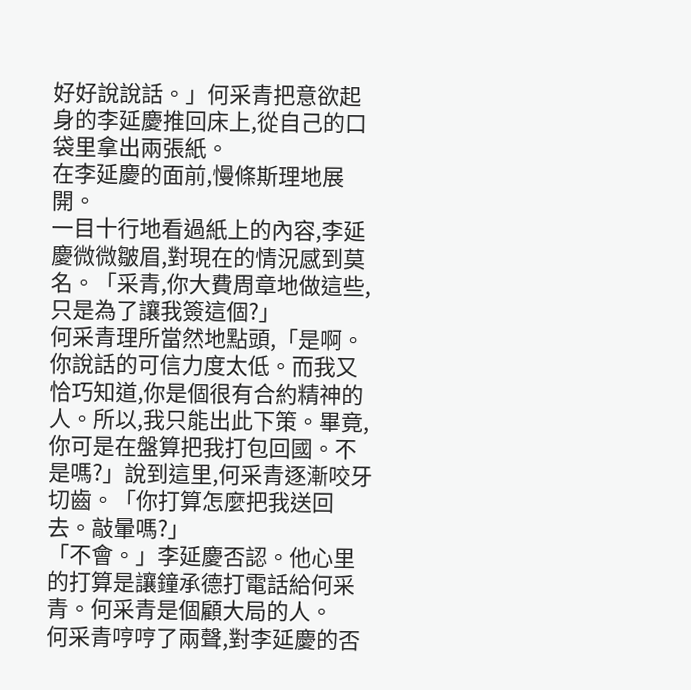好好說說話。」何采青把意欲起身的李延慶推回床上,從自己的口袋里拿出兩張紙。
在李延慶的面前,慢條斯理地展開。
一目十行地看過紙上的內容,李延慶微微皺眉,對現在的情況感到莫名。「采青,你大費周章地做這些,只是為了讓我簽這個?」
何采青理所當然地點頭,「是啊。你說話的可信力度太低。而我又恰巧知道,你是個很有合約精神的人。所以,我只能出此下策。畢竟,你可是在盤算把我打包回國。不是嗎?」說到這里,何采青逐漸咬牙切齒。「你打算怎麼把我送回去。敲暈嗎?」
「不會。」李延慶否認。他心里的打算是讓鐘承德打電話給何采青。何采青是個顧大局的人。
何采青哼哼了兩聲,對李延慶的否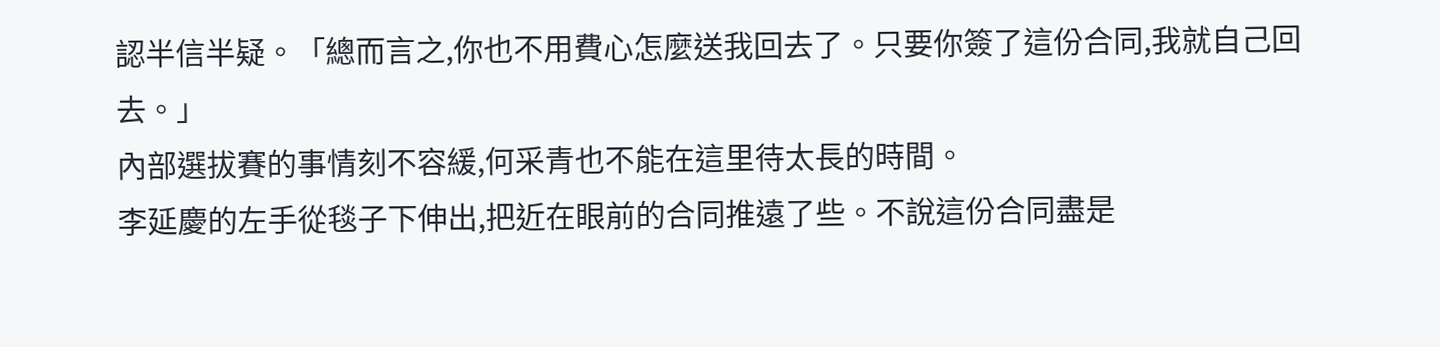認半信半疑。「總而言之,你也不用費心怎麼送我回去了。只要你簽了這份合同,我就自己回去。」
內部選拔賽的事情刻不容緩,何采青也不能在這里待太長的時間。
李延慶的左手從毯子下伸出,把近在眼前的合同推遠了些。不說這份合同盡是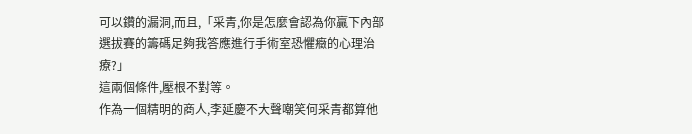可以鑽的漏洞,而且,「采青,你是怎麼會認為你贏下內部選拔賽的籌碼足夠我答應進行手術室恐懼癥的心理治療?」
這兩個條件,壓根不對等。
作為一個精明的商人,李延慶不大聲嘲笑何采青都算他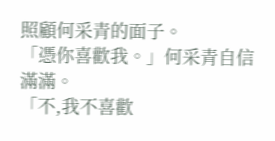照顧何采青的面子。
「憑你喜歡我。」何采青自信滿滿。
「不,我不喜歡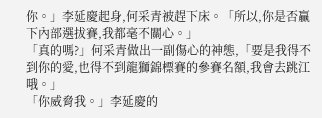你。」李延慶起身,何采青被趕下床。「所以,你是否贏下內部選拔賽,我都毫不關心。」
「真的嗎?」何采青做出一副傷心的神態,「要是我得不到你的愛,也得不到龍獅錦標賽的參賽名額,我會去跳江哦。」
「你威脅我。」李延慶的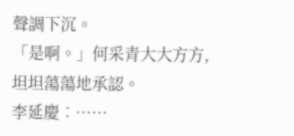聲調下沉。
「是啊。」何采青大大方方,坦坦蕩蕩地承認。
李延慶︰……